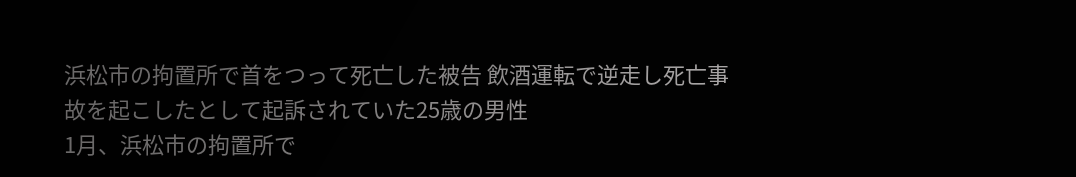浜松市の拘置所で首をつって死亡した被告 飲酒運転で逆走し死亡事故を起こしたとして起訴されていた25歳の男性
1月、浜松市の拘置所で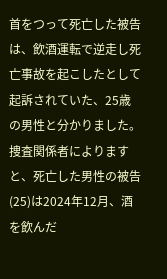首をつって死亡した被告は、飲酒運転で逆走し死亡事故を起こしたとして起訴されていた、25歳の男性と分かりました。
捜査関係者によりますと、死亡した男性の被告(25)は2024年12月、酒を飲んだ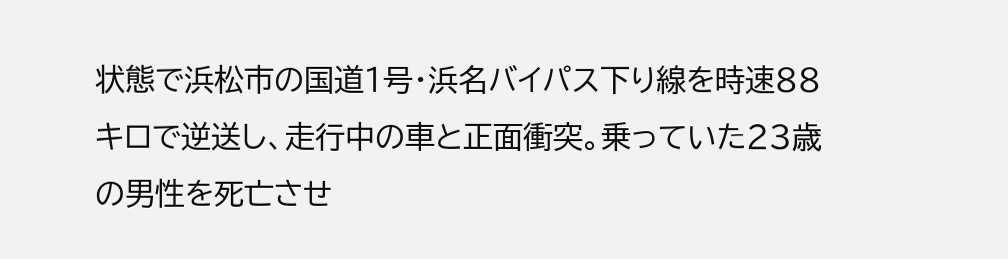状態で浜松市の国道1号・浜名バイパス下り線を時速88キロで逆送し、走行中の車と正面衝突。乗っていた23歳の男性を死亡させ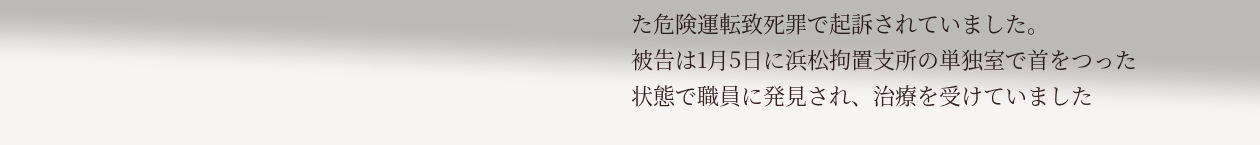た危険運転致死罪で起訴されていました。
被告は1月5日に浜松拘置支所の単独室で首をつった状態で職員に発見され、治療を受けていました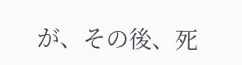が、その後、死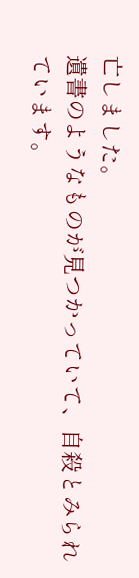亡しました。
遺書のようなものが見つかっていて、自殺とみられています。